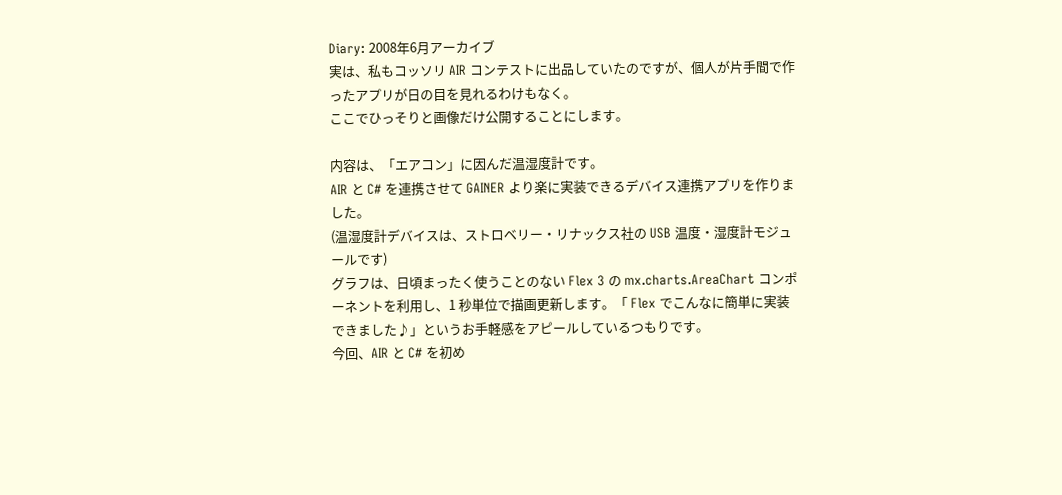Diary: 2008年6月アーカイブ
実は、私もコッソリ AIR コンテストに出品していたのですが、個人が片手間で作ったアプリが日の目を見れるわけもなく。
ここでひっそりと画像だけ公開することにします。

内容は、「エアコン」に因んだ温湿度計です。
AIR と C# を連携させて GAINER より楽に実装できるデバイス連携アプリを作りました。
(温湿度計デバイスは、ストロベリー・リナックス社の USB 温度・湿度計モジュールです)
グラフは、日頃まったく使うことのない Flex 3 の mx.charts.AreaChart コンポーネントを利用し、1 秒単位で描画更新します。「 Flex でこんなに簡単に実装できました♪」というお手軽感をアピールしているつもりです。
今回、AIR と C# を初め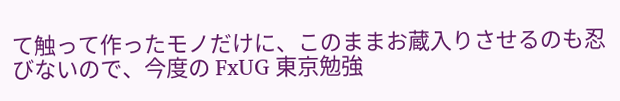て触って作ったモノだけに、このままお蔵入りさせるのも忍びないので、今度の FxUG 東京勉強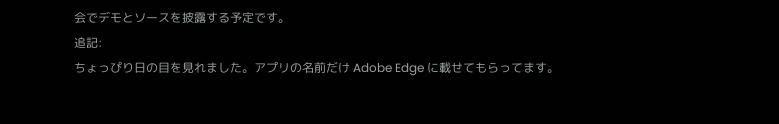会でデモとソースを披露する予定です。
追記:
ちょっぴり日の目を見れました。アプリの名前だけ Adobe Edge に載せてもらってます。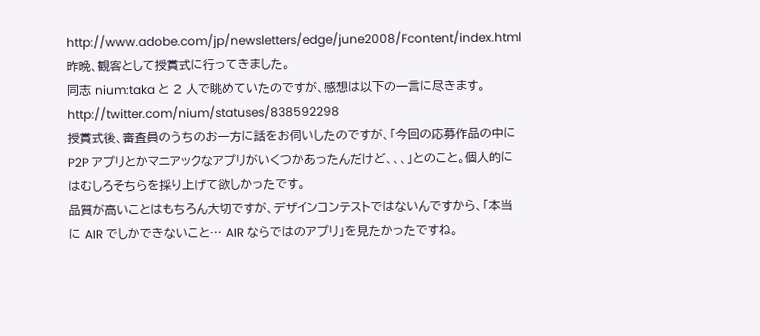http://www.adobe.com/jp/newsletters/edge/june2008/Fcontent/index.html
昨晩、観客として授賞式に行ってきました。
同志 nium:taka と 2 人で眺めていたのですが、感想は以下の一言に尽きます。
http://twitter.com/nium/statuses/838592298
授賞式後、審査員のうちのお一方に話をお伺いしたのですが、「今回の応募作品の中に P2P アプリとかマニアックなアプリがいくつかあったんだけど、、、」とのこと。個人的にはむしろそちらを採り上げて欲しかったです。
品質が高いことはもちろん大切ですが、デザインコンテストではないんですから、「本当に AIR でしかできないこと… AIR ならではのアプリ」を見たかったですね。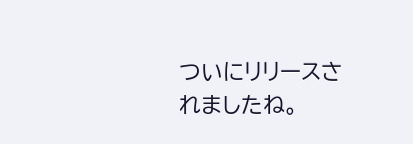ついにリリースされましたね。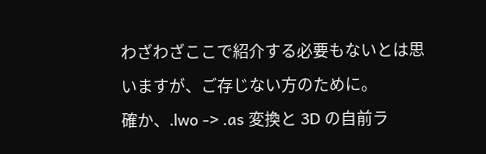わざわざここで紹介する必要もないとは思いますが、ご存じない方のために。
確か、.lwo -> .as 変換と 3D の自前ラ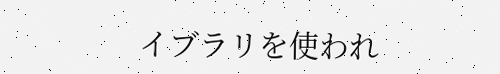イブラリを使われ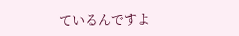ているんですよ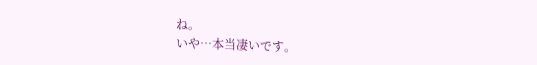ね。
いや…本当凄いです。